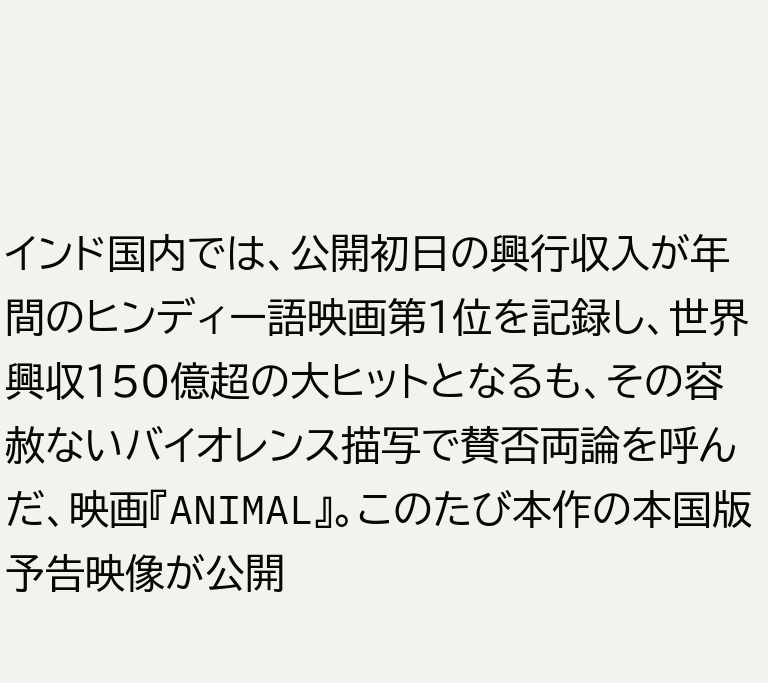インド国内では、公開初日の興行収入が年間のヒンディー語映画第1位を記録し、世界興収150億超の大ヒットとなるも、その容赦ないバイオレンス描写で賛否両論を呼んだ、映画『ANIMAL』。このたび本作の本国版予告映像が公開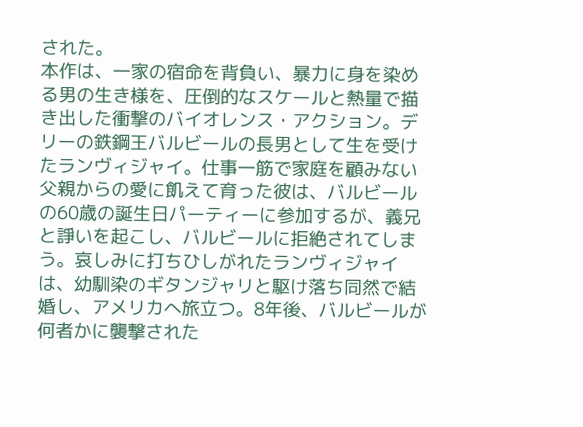された。
本作は、一家の宿命を背負い、暴力に身を染める男の生き様を、圧倒的なスケールと熱量で描き出した衝撃のバイオレンス・アクション。デリーの鉄鋼王バルビールの長男として生を受けたランヴィジャイ。仕事一筋で家庭を顧みない父親からの愛に飢えて育った彼は、バルビールの60歳の誕生日パーティーに参加するが、義兄と諍いを起こし、バルビールに拒絶されてしまう。哀しみに打ちひしがれたランヴィジャイは、幼馴染のギタンジャリと駆け落ち同然で結婚し、アメリカへ旅立つ。8年後、バルビールが何者かに襲撃された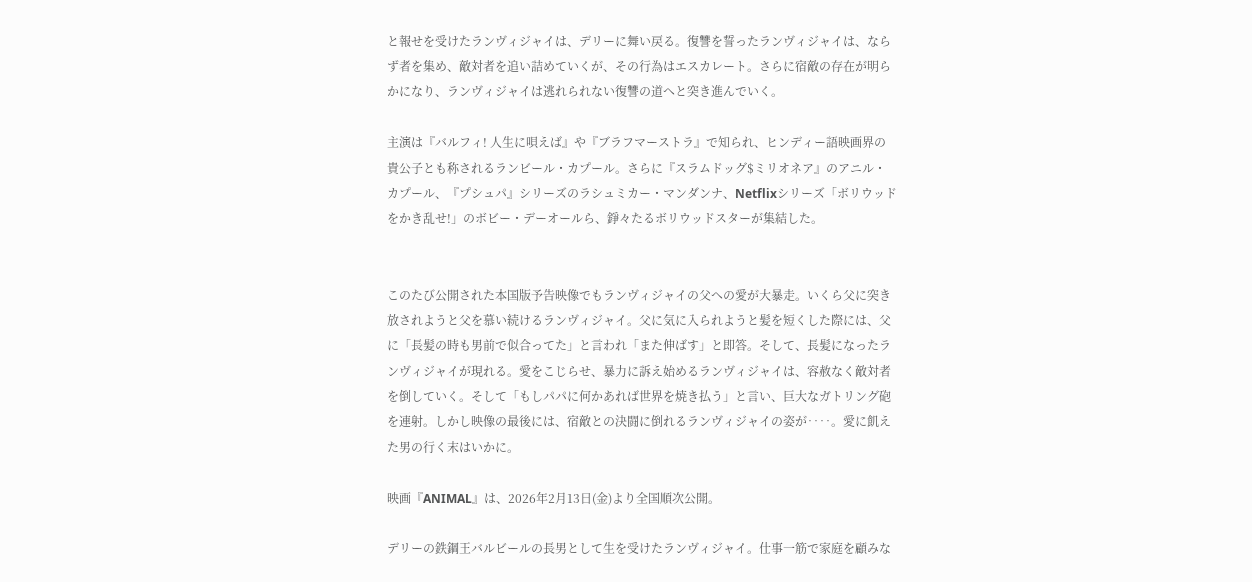と報せを受けたランヴィジャイは、デリーに舞い戻る。復讐を誓ったランヴィジャイは、ならず者を集め、敵対者を追い詰めていくが、その行為はエスカレート。さらに宿敵の存在が明らかになり、ランヴィジャイは逃れられない復讐の道へと突き進んでいく。

主演は『バルフィ! 人生に唄えば』や『ブラフマーストラ』で知られ、ヒンディー語映画界の貴公子とも称されるランビール・カプール。さらに『スラムドッグ$ミリオネア』のアニル・カプール、『プシュパ』シリーズのラシュミカー・マンダンナ、Netflixシリーズ「ボリウッドをかき乱せ!」のボビー・デーオールら、錚々たるボリウッドスターが集結した。


このたび公開された本国版予告映像でもランヴィジャイの父への愛が大暴走。いくら父に突き放されようと父を慕い続けるランヴィジャイ。父に気に入られようと髪を短くした際には、父に「長髪の時も男前で似合ってた」と言われ「また伸ばす」と即答。そして、長髪になったランヴィジャイが現れる。愛をこじらせ、暴力に訴え始めるランヴィジャイは、容赦なく敵対者を倒していく。そして「もしパパに何かあれば世界を焼き払う」と言い、巨大なガトリング砲を連射。しかし映像の最後には、宿敵との決闘に倒れるランヴィジャイの姿が‥‥。愛に飢えた男の行く末はいかに。

映画『ANIMAL』は、2026年2月13日(金)より全国順次公開。

デリーの鉄鋼王バルビールの長男として生を受けたランヴィジャイ。仕事一筋で家庭を顧みな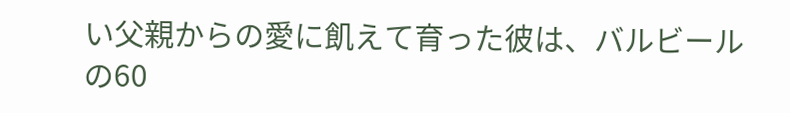い父親からの愛に飢えて育った彼は、バルビールの60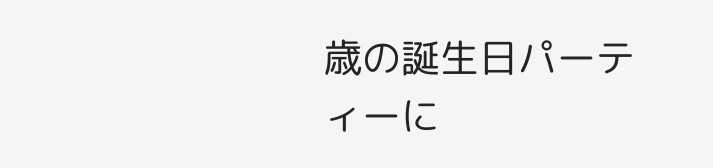歳の誕生日パーティーに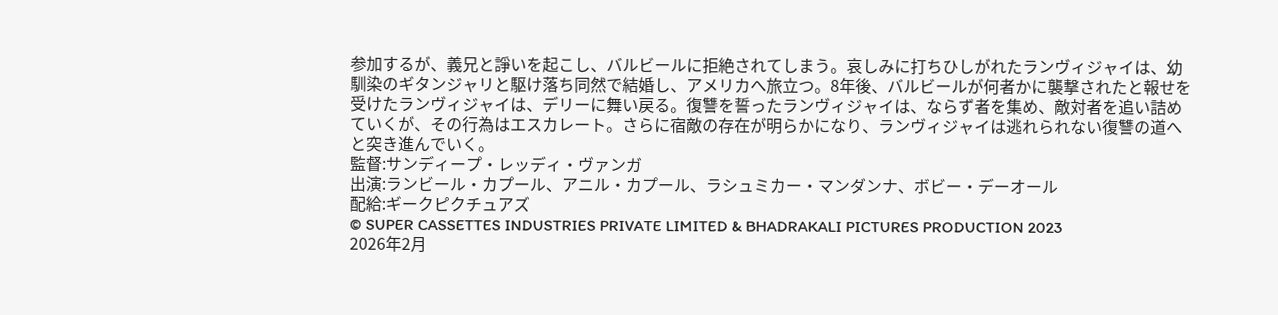参加するが、義兄と諍いを起こし、バルビールに拒絶されてしまう。哀しみに打ちひしがれたランヴィジャイは、幼馴染のギタンジャリと駆け落ち同然で結婚し、アメリカへ旅立つ。8年後、バルビールが何者かに襲撃されたと報せを受けたランヴィジャイは、デリーに舞い戻る。復讐を誓ったランヴィジャイは、ならず者を集め、敵対者を追い詰めていくが、その行為はエスカレート。さらに宿敵の存在が明らかになり、ランヴィジャイは逃れられない復讐の道へと突き進んでいく。
監督:サンディープ・レッディ・ヴァンガ
出演:ランビール・カプール、アニル・カプール、ラシュミカー・マンダンナ、ボビー・デーオール
配給:ギークピクチュアズ
© SUPER CASSETTES INDUSTRIES PRIVATE LIMITED & BHADRAKALI PICTURES PRODUCTION 2023
2026年2月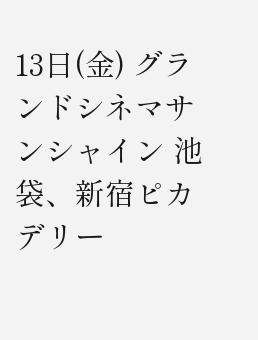13日(金) グランドシネマサンシャイン 池袋、新宿ピカデリー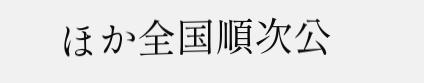ほか全国順次公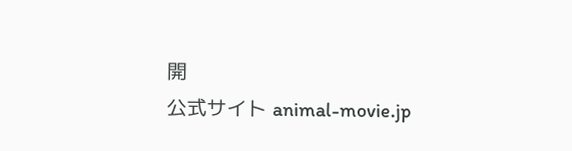開
公式サイト animal-movie.jp